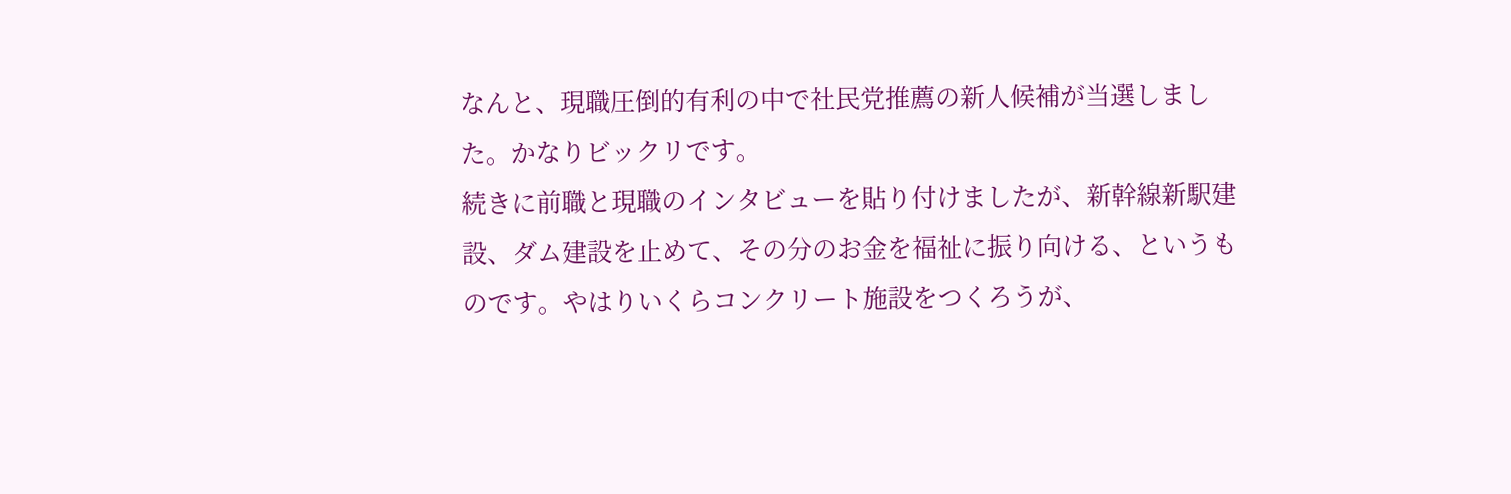なんと、現職圧倒的有利の中で社民党推薦の新人候補が当選しました。かなりビックリです。
続きに前職と現職のインタビューを貼り付けましたが、新幹線新駅建設、ダム建設を止めて、その分のお金を福祉に振り向ける、というものです。やはりいくらコンクリート施設をつくろうが、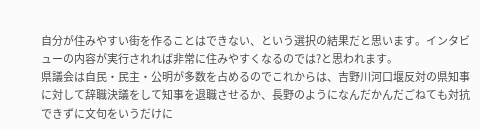自分が住みやすい街を作ることはできない、という選択の結果だと思います。インタビューの内容が実行されれば非常に住みやすくなるのでは?と思われます。
県議会は自民・民主・公明が多数を占めるのでこれからは、吉野川河口堰反対の県知事に対して辞職決議をして知事を退職させるか、長野のようになんだかんだごねても対抗できずに文句をいうだけに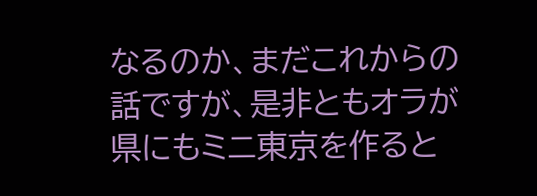なるのか、まだこれからの話ですが、是非ともオラが県にもミニ東京を作ると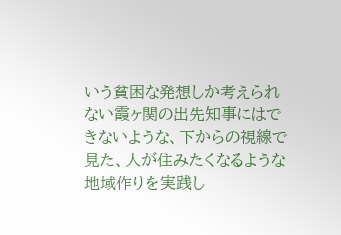いう貧困な発想しか考えられない霞ヶ関の出先知事にはできないような、下からの視線で見た、人が住みたくなるような地域作りを実践し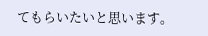てもらいたいと思います。